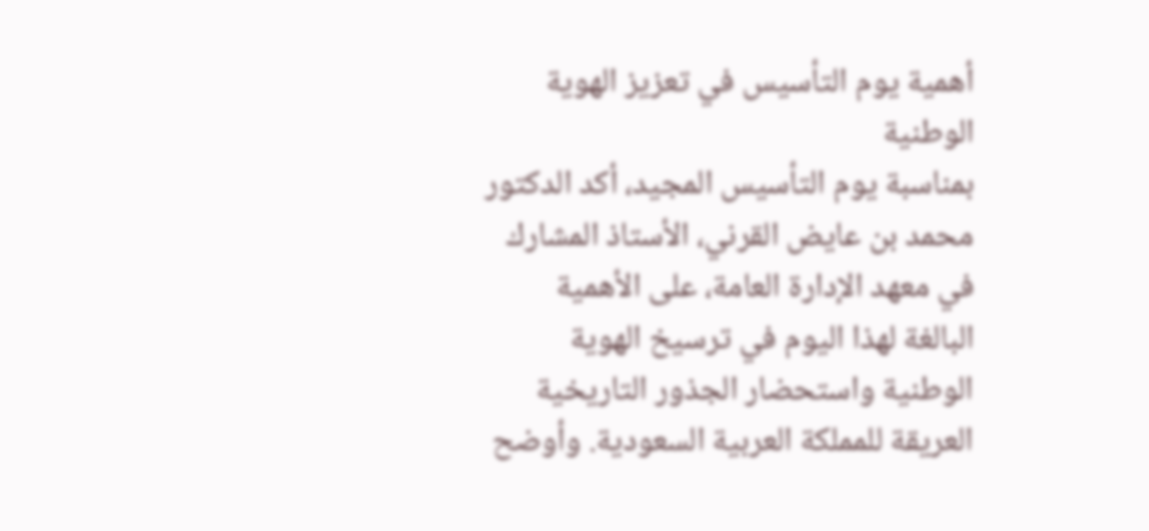أهمية يوم التأسيس في تعزيز الهوية الوطنية
بمناسبة يوم التأسيس المجيد، أكد الدكتور محمد بن عايض القرني، الأستاذ المشارك في معهد الإدارة العامة، على الأهمية البالغة لهذا اليوم في ترسيخ الهوية الوطنية واستحضار الجذور التاريخية العريقة للمملكة العربية السعودية. وأوضح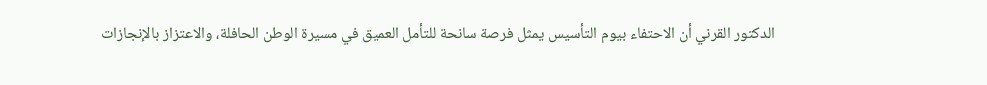الدكتور القرني أن الاحتفاء بيوم التأسيس يمثل فرصة سانحة للتأمل العميق في مسيرة الوطن الحافلة، والاعتزاز بالإنجازات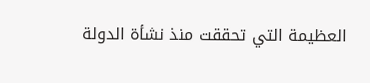العظيمة التي تحققت منذ نشأة الدولة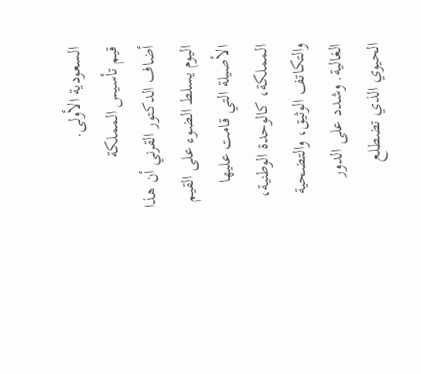السعودية الأولى.
قيم تأسيس المملكة
أضاف الدكتور القرني أن هذا اليوم يسلط الضوء على القيم الأصيلة التي قامت عليها المملكة، كالوحدة الوطنية، والتكاتف الوثيق، والتضحية الغالية. وشدد على الدور الحيوي الذي تضطلع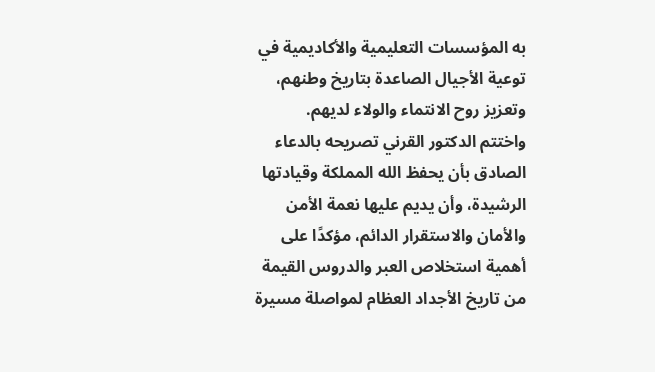به المؤسسات التعليمية والأكاديمية في توعية الأجيال الصاعدة بتاريخ وطنهم، وتعزيز روح الانتماء والولاء لديهم.
واختتم الدكتور القرني تصريحه بالدعاء الصادق بأن يحفظ الله المملكة وقيادتها الرشيدة، وأن يديم عليها نعمة الأمن والأمان والاستقرار الدائم، مؤكدًا على أهمية استخلاص العبر والدروس القيمة من تاريخ الأجداد العظام لمواصلة مسيرة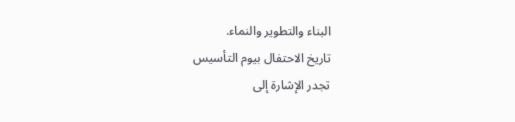البناء والتطوير والنماء.
تاريخ الاحتفال بيوم التأسيس
تجدر الإشارة إلى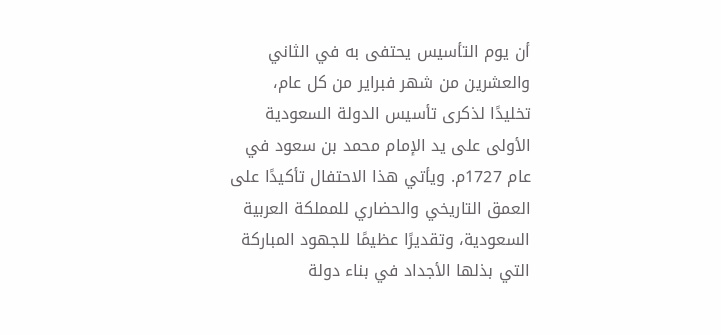أن يوم التأسيس يحتفى به في الثاني والعشرين من شهر فبراير من كل عام، تخليدًا لذكرى تأسيس الدولة السعودية الأولى على يد الإمام محمد بن سعود في عام 1727م. ويأتي هذا الاحتفال تأكيدًا على العمق التاريخي والحضاري للمملكة العربية السعودية، وتقديرًا عظيمًا للجهود المباركة التي بذلها الأجداد في بناء دولة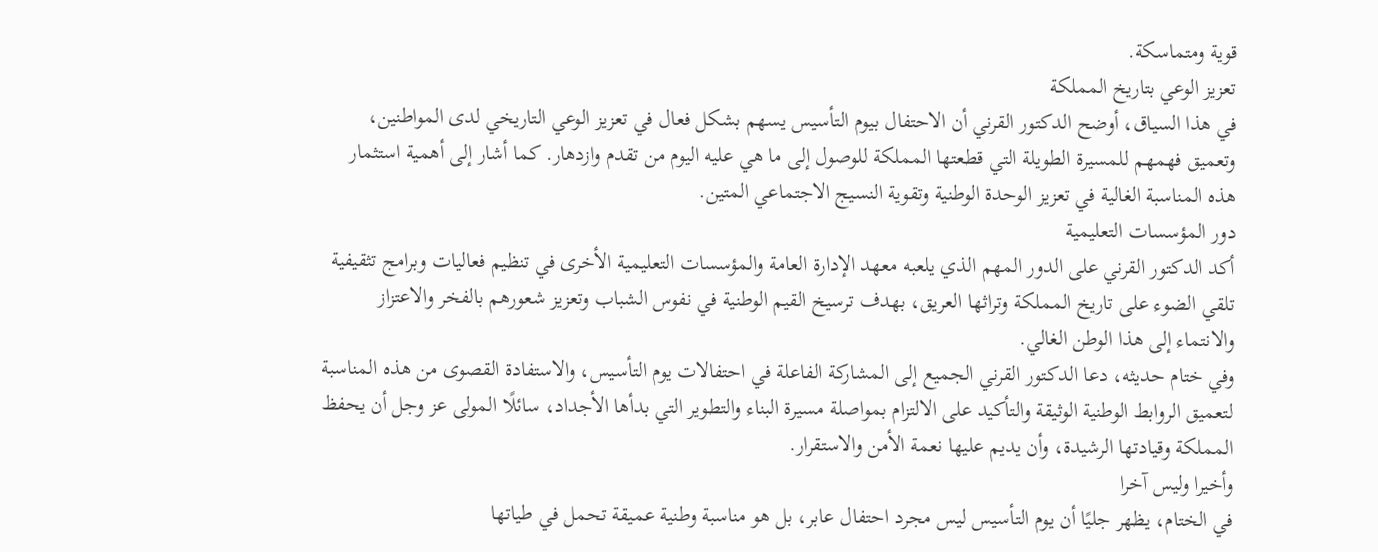قوية ومتماسكة.
تعزيز الوعي بتاريخ المملكة
في هذا السياق، أوضح الدكتور القرني أن الاحتفال بيوم التأسيس يسهم بشكل فعال في تعزيز الوعي التاريخي لدى المواطنين، وتعميق فهمهم للمسيرة الطويلة التي قطعتها المملكة للوصول إلى ما هي عليه اليوم من تقدم وازدهار. كما أشار إلى أهمية استثمار هذه المناسبة الغالية في تعزيز الوحدة الوطنية وتقوية النسيج الاجتماعي المتين.
دور المؤسسات التعليمية
أكد الدكتور القرني على الدور المهم الذي يلعبه معهد الإدارة العامة والمؤسسات التعليمية الأخرى في تنظيم فعاليات وبرامج تثقيفية تلقي الضوء على تاريخ المملكة وتراثها العريق، بهدف ترسيخ القيم الوطنية في نفوس الشباب وتعزيز شعورهم بالفخر والاعتزاز والانتماء إلى هذا الوطن الغالي.
وفي ختام حديثه، دعا الدكتور القرني الجميع إلى المشاركة الفاعلة في احتفالات يوم التأسيس، والاستفادة القصوى من هذه المناسبة لتعميق الروابط الوطنية الوثيقة والتأكيد على الالتزام بمواصلة مسيرة البناء والتطوير التي بدأها الأجداد، سائلًا المولى عز وجل أن يحفظ المملكة وقيادتها الرشيدة، وأن يديم عليها نعمة الأمن والاستقرار.
وأخيرا وليس آخرا
في الختام، يظهر جليًا أن يوم التأسيس ليس مجرد احتفال عابر، بل هو مناسبة وطنية عميقة تحمل في طياتها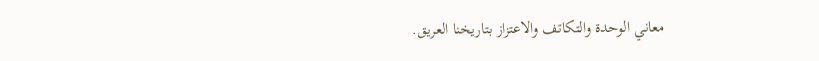معاني الوحدة والتكاتف والاعتزاز بتاريخنا العريق.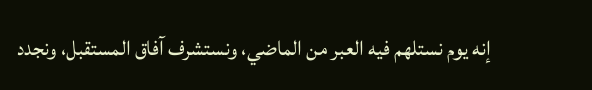إنه يوم نستلهم فيه العبر من الماضي، ونستشرف آفاق المستقبل، ونجدد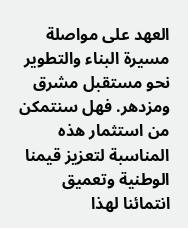العهد على مواصلة مسيرة البناء والتطوير نحو مستقبل مشرق ومزدهر. فهل سنتمكن من استثمار هذه المناسبة لتعزيز قيمنا الوطنية وتعميق انتمائنا لهذا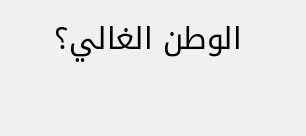الوطن الغالي؟